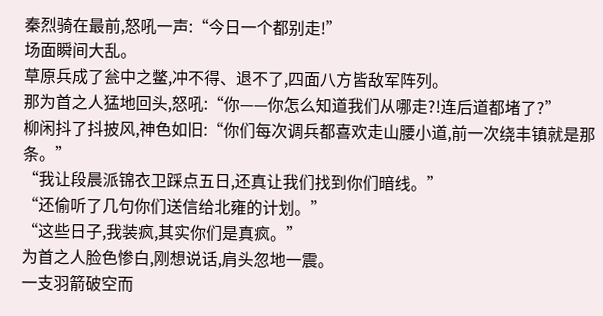秦烈骑在最前,怒吼一声:“今日一个都别走!”
场面瞬间大乱。
草原兵成了瓮中之鳖,冲不得、退不了,四面八方皆敌军阵列。
那为首之人猛地回头,怒吼:“你——你怎么知道我们从哪走?!连后道都堵了?”
柳闲抖了抖披风,神色如旧:“你们每次调兵都喜欢走山腰小道,前一次绕丰镇就是那条。”
“我让段晨派锦衣卫踩点五日,还真让我们找到你们暗线。”
“还偷听了几句你们送信给北雍的计划。”
“这些日子,我装疯,其实你们是真疯。”
为首之人脸色惨白,刚想说话,肩头忽地一震。
一支羽箭破空而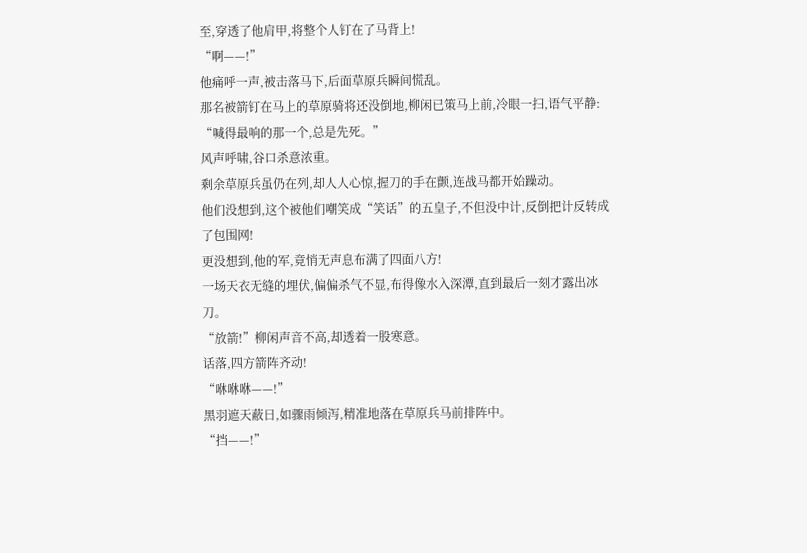至,穿透了他肩甲,将整个人钉在了马背上!
“啊——!”
他痛呼一声,被击落马下,后面草原兵瞬间慌乱。
那名被箭钉在马上的草原骑将还没倒地,柳闲已策马上前,冷眼一扫,语气平静:
“喊得最响的那一个,总是先死。”
风声呼啸,谷口杀意浓重。
剩余草原兵虽仍在列,却人人心惊,握刀的手在颤,连战马都开始躁动。
他们没想到,这个被他们嘲笑成“笑话”的五皇子,不但没中计,反倒把计反转成了包围网!
更没想到,他的军,竟悄无声息布满了四面八方!
一场天衣无缝的埋伏,偏偏杀气不显,布得像水入深潭,直到最后一刻才露出冰刀。
“放箭!”柳闲声音不高,却透着一股寒意。
话落,四方箭阵齐动!
“咻咻咻——!”
黑羽遮天蔽日,如骤雨倾泻,精准地落在草原兵马前排阵中。
“挡——!”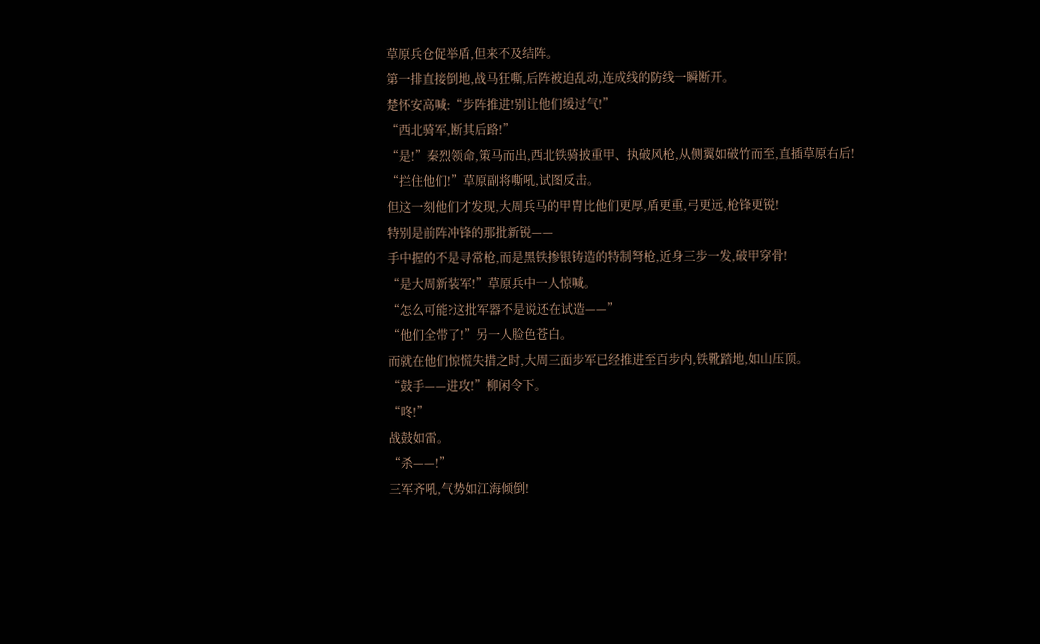草原兵仓促举盾,但来不及结阵。
第一排直接倒地,战马狂嘶,后阵被迫乱动,连成线的防线一瞬断开。
楚怀安高喊:“步阵推进!别让他们缓过气!”
“西北骑军,断其后路!”
“是!”秦烈领命,策马而出,西北铁骑披重甲、执破风枪,从侧翼如破竹而至,直插草原右后!
“拦住他们!”草原副将嘶吼,试图反击。
但这一刻他们才发现,大周兵马的甲胄比他们更厚,盾更重,弓更远,枪锋更锐!
特别是前阵冲锋的那批新锐——
手中握的不是寻常枪,而是黑铁掺银铸造的特制弩枪,近身三步一发,破甲穿骨!
“是大周新装军!”草原兵中一人惊喊。
“怎么可能?这批军器不是说还在试造——”
“他们全带了!”另一人脸色苍白。
而就在他们惊慌失措之时,大周三面步军已经推进至百步内,铁靴踏地,如山压顶。
“鼓手——进攻!”柳闲令下。
“咚!”
战鼓如雷。
“杀——!”
三军齐吼,气势如江海倾倒!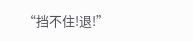“挡不住!退!”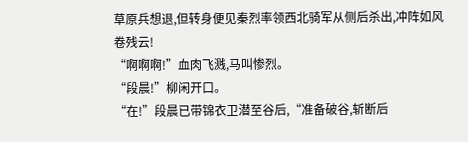草原兵想退,但转身便见秦烈率领西北骑军从侧后杀出,冲阵如风卷残云!
“啊啊啊!”血肉飞溅,马叫惨烈。
“段晨!”柳闲开口。
“在!”段晨已带锦衣卫潜至谷后,“准备破谷,斩断后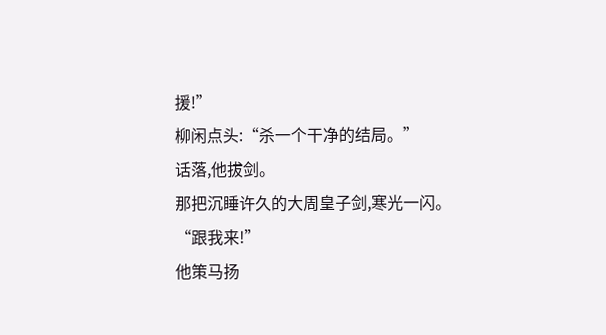援!”
柳闲点头:“杀一个干净的结局。”
话落,他拔剑。
那把沉睡许久的大周皇子剑,寒光一闪。
“跟我来!”
他策马扬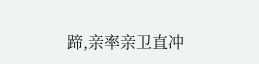蹄,亲率亲卫直冲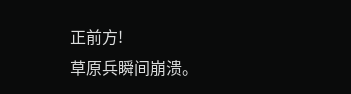正前方!
草原兵瞬间崩溃。